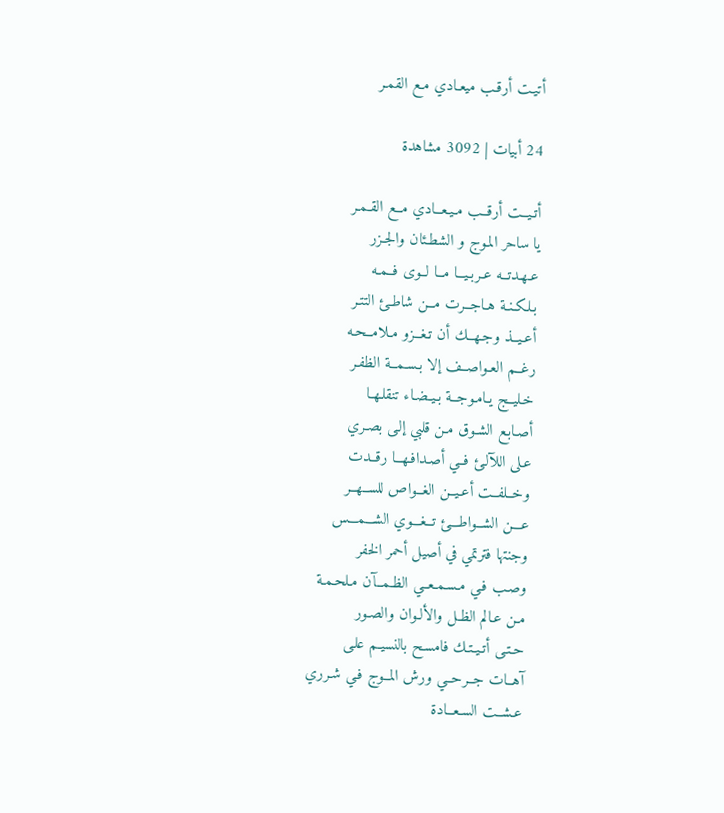أتيـت أرقـب ميعـادي مـع القمـر

24 أبيات | 3092 مشاهدة

أتـيــت أرقــب مـيـعــادي مــع القـمـر
يا ساحر المـوج و الشطـئان والجـزر
عـهـدتــه عـربـيــا مــا لــوى فــمـه
بـلكـنـة هـاجــرت مــن شاطـئ التتـر
أعـيــذ وجـهــك أن تـغــزو مـلامــحـه
رغــم العـواصــف إلا بـسـمــة الظفـر
خـليــج يـامـوجــة بـيـضـاء تنقلـهـا
أصـابـع الشـوق مـن قلبي إلـى بصـري
عـلى اللآلـئ فــي أصـدافـهــا رقــدت
وخــلفــت أعـيــن الغــواص للســهــر
عـــن الشــواطـــئ تــغـــوي الشـــمـــس
وجنتها فترتمي في أصيل أحمر الخفر
وصـب فـي مـسـمـعــي الظـمــآن مـلحـمـة
مـن عـالم الظـل والألـوان والصـور
حـتـى أتـيـتـك فامسـح بالنسيـم علـى
آهــات جــرحــي ورش المــوج فـي شـرري
عـشــت السـعــادة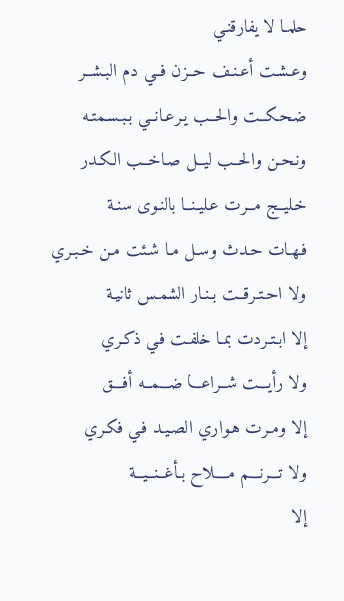حلمـا لا يفارقنـي
وعـشـت أعـنـف حــزن فــي دم البـشــر
ضـحـكــت والحــب يـرعـانــي بـبـسـمتـه
ونـحـن والحــب ليــل صـاخــب الكـدر
خـليــج مــرت عـليـنــا بالنـوى سنـة
فـهـات حـدث وسـل مـا شـئت مـن خـبـري
ولا احـتـرقــت بـنـار الشمـس ثانيـة
إلا ابـتـردت بمـا خلفـت فـي ذكـري
ولا رأيـــت شــراعـــا ضـــمــه أفـــق
إلا ومـرت هـواري الصـيـد فـي فكـري
ولا تـــرنـــم مــــلاح بـأغــنــيــة
إلا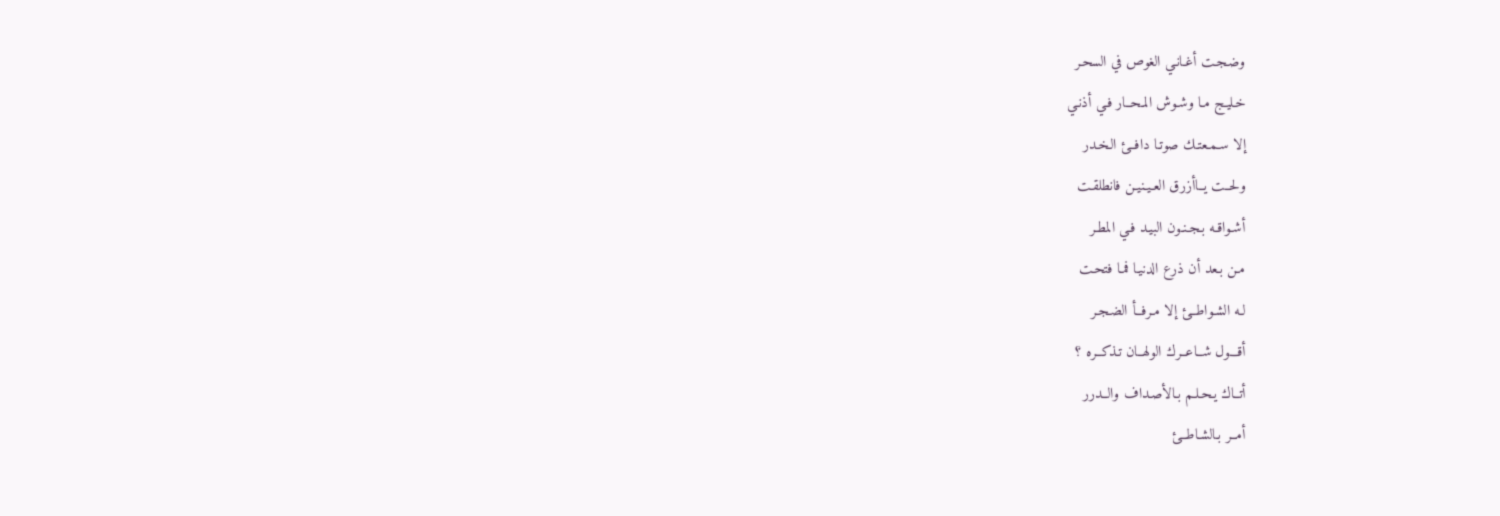وضـجـت أغـانـي الغوص في السحـر
خـليـج مـا وشـوش المـحــار فـي أذنـي
إلا سـمـعتـك صوتـا دافــئ الـخـدر
ولحــت يــاأزرق العـيـنيـن فانطلقـت
أشـواقـه بـجـنـون البيـد فـي المطـر
مـن بـعد أن ذرع الدنيـا فمـا فتحـت
لـه الشـواطــئ إلا مـرفــأ الضـجـر
أقـــول شــاعــرك الولهــان تـذكــره ؟
أتــاك يـحـلـم بـالأصـداف والــدرر
أمــر بـالشـاطــئ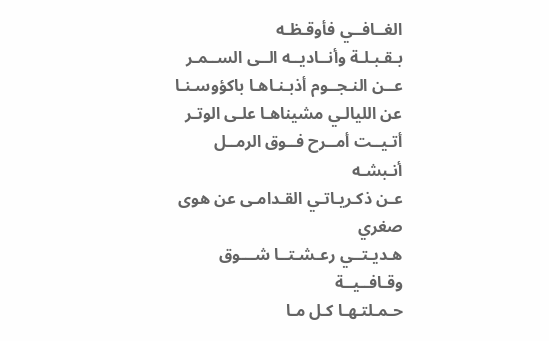الغــافــي فأوقـظـه
بـقـبـلـة وأنــاديــه الــى الســمـر
عــن النـجــوم أذبـنـاهـا باكؤوسـنـا
عن الليالـي مشيناهـا علـى الوتـر
أتـيــت أمــرح فــوق الرمــل أنـبشـه
عـن ذكـريـاتـي القـدامـى عن هوى صغري
هـديـتــي رعـشـتــا شـــوق وقـافــيــة
حـمـلتـهـا كـل مـا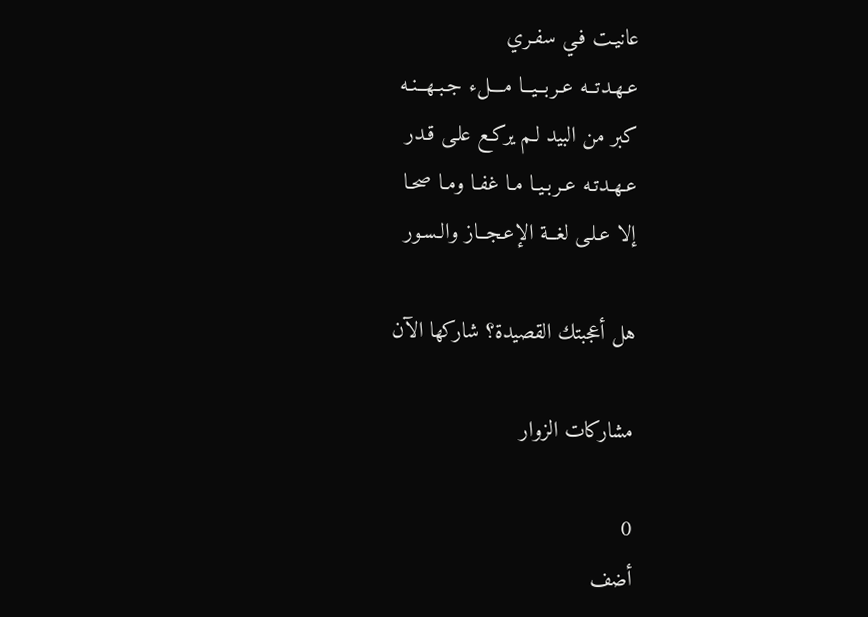عانيـت فـي سفـري
عـهـدتــه عـربــيــا مـــلء جـبـهــنـه
كبر من البيد لـم يركـع علـى قـدر
عـهـدتـه عـربـيـا مـا غفـا ومـا صحـا
إلا عـلـى لغــة الإعـجــاز والـسـور

هل أعجبتك القصيدة؟ شاركها الآن

مشاركات الزوار

0
أضف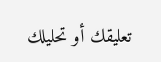تعليقك أو تحليلك